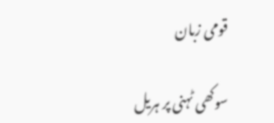قومی زبان

سوکھی ٹہنی پر ہریل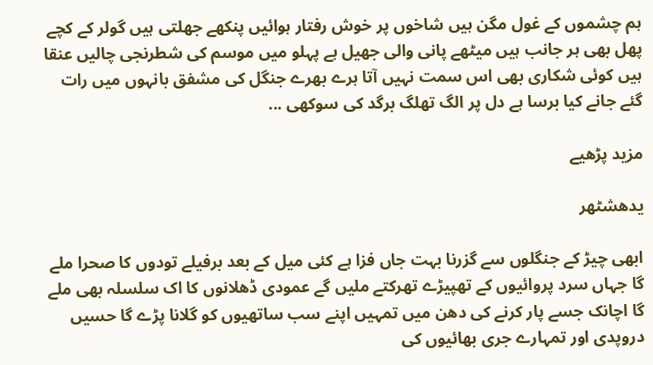ہم چشموں کے غول مگن ہیں شاخوں پر خوش رفتار ہوائیں پنکھے جھلتی ہیں گولر کے کچے پھل بھی ہر جانب ہیں میٹھے پانی والی جھیل ہے پہلو میں موسم کی شطرنجی چالیں عنقا ہیں کوئی شکاری بھی اس سمت نہیں آتا ہرے بھرے جنگل کی مشفق بانہوں میں رات گئے جانے کیا برسا ہے دل پر الگ تھلگ برگد کی سوکھی ...

مزید پڑھیے

یدھشٹھر

ابھی چیڑ کے جنگلوں سے گزرنا بہت جاں فزا ہے کئی میل کے بعد برفیلے تودوں کا صحرا ملے گا جہاں سرد پروائیوں کے تھپیڑے تھرکتے ملیں گے عمودی ڈھلانوں کا اک سلسلہ بھی ملے گا اچانک جسے پار کرنے کی دھن میں تمہیں اپنے سب ساتھیوں کو گلانا پڑے گا حسیں دروپدی اور تمہارے جری بھائیوں کی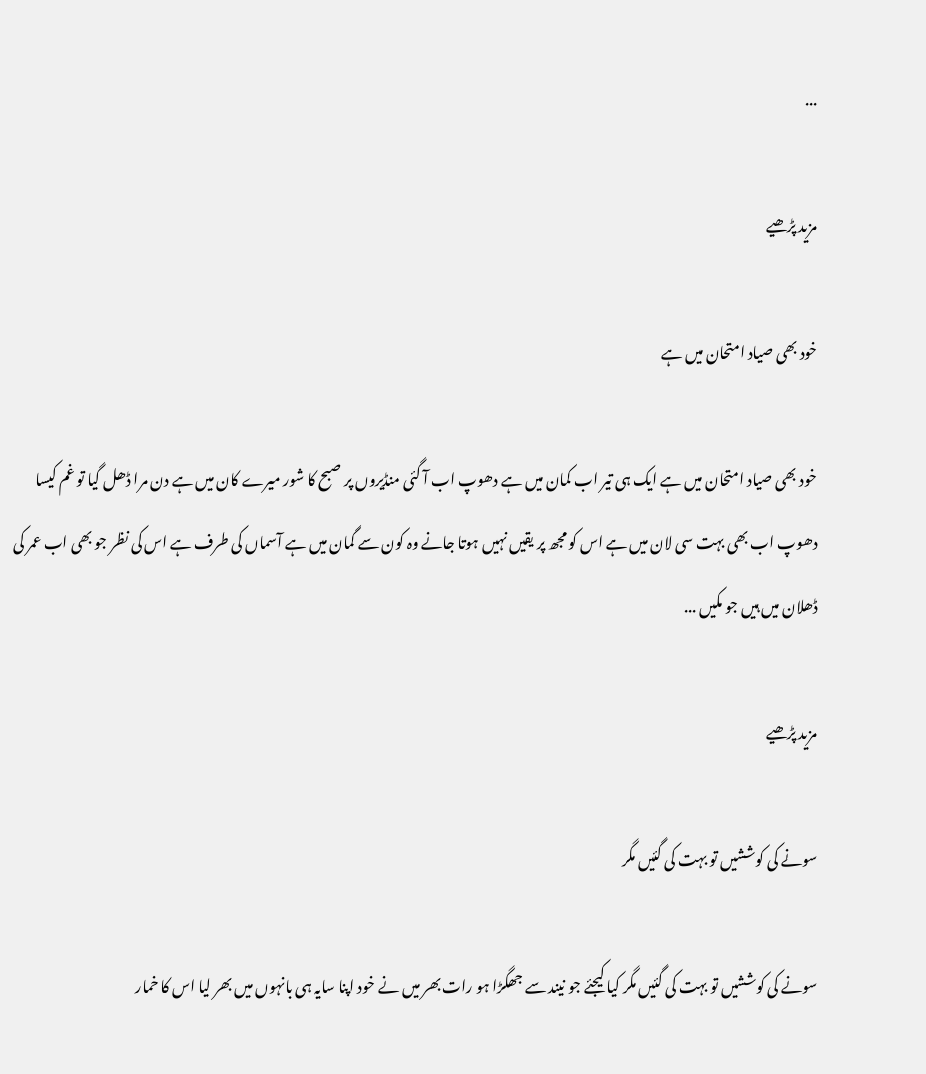...

مزید پڑھیے

خود بھی صیاد امتحان میں ہے

خود بھی صیاد امتحان میں ہے ایک ہی تیر اب کمان میں ہے دھوپ اب آ گئی منڈیروں پر صبح کا شور میرے کان میں ہے دن مرا ڈھل گیا تو غم کیسا دھوپ اب بھی بہت سی لان میں ہے اس کو مجھ پر یقیں نہیں ہوتا جانے وہ کون سے گمان میں ہے آسماں کی طرف ہے اس کی نظر جو بھی اب عمر کی ڈھلان میں ہیں جو مکیں ...

مزید پڑھیے

سونے کی کوششیں تو بہت کی گئیں مگر

سونے کی کوششیں تو بہت کی گئیں مگر کیا کیجئے جو نیند سے جھگڑا ہو رات بھر میں نے خود اپنا سایہ ہی بانہوں میں بھر لیا اس کا خمار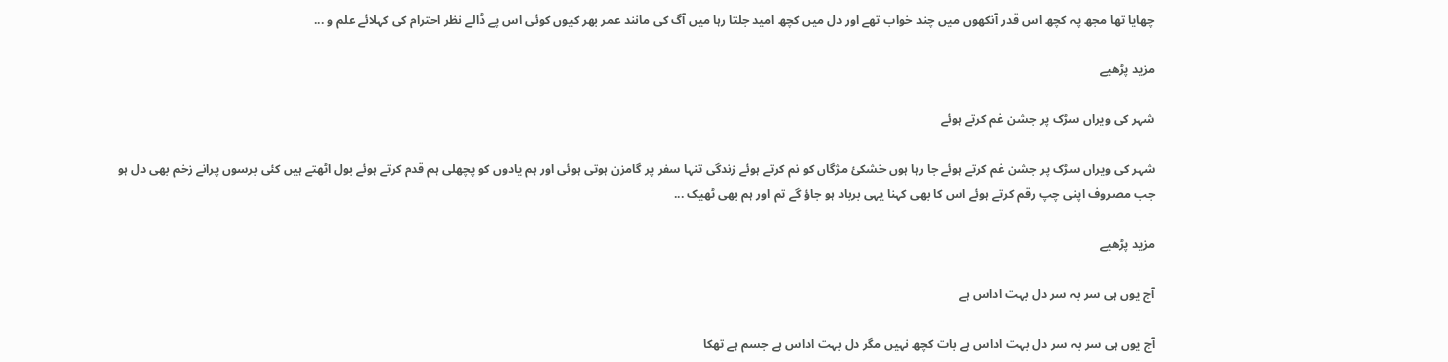چھایا تھا مجھ پہ کچھ اس قدر آنکھوں میں چند خواب تھے اور دل میں کچھ امید جلتا رہا میں آگ کی مانند عمر بھر کیوں کوئی اس پے ڈالے نظر احترام کی کہلائے علم و ...

مزید پڑھیے

شہر کی ویراں سڑک پر جشن غم کرتے ہوئے

شہر کی ویراں سڑک پر جشن غم کرتے ہوئے جا رہا ہوں خشکئ مژگاں کو نم کرتے ہوئے زندگی تنہا سفر پر گامزن ہوتی ہوئی اور ہم یادوں کو پچھلی ہم قدم کرتے ہوئے بول اٹھتے ہیں کئی برسوں پرانے زخم بھی دل ہو جب مصروف اپنی چپ رقم کرتے ہوئے اس کا بھی کہنا یہی برباد ہو جاؤ گے تم اور ہم بھی ٹھیک ...

مزید پڑھیے

آج یوں ہی سر بہ سر دل بہت اداس ہے

آج یوں ہی سر بہ سر دل بہت اداس ہے بات کچھ نہیں مگر دل بہت اداس ہے جسم ہے تھکا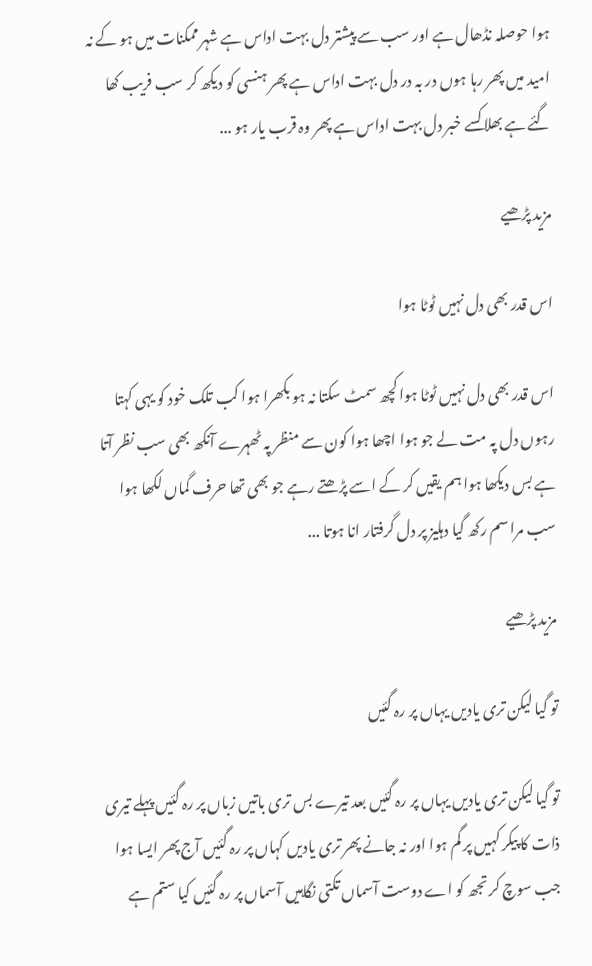ہوا حوصلہ نڈھال ہے اور سب سے پیشتر دل بہت اداس ہے شہر ممکنات میں ہو کے نہ امید میں پھر رہا ہوں در بہ در دل بہت اداس ہے پھر ہنسی کو دیکھ کر سب فریب کھا گئے ہے بھلا کسے خبر دل بہت اداس ہے پھر وہ قرب یار ہو ...

مزید پڑھیے

اس قدر بھی دل نہیں ٹوٹا ہوا

اس قدر بھی دل نہیں ٹوٹا ہوا کچھ سمٹ سکتا نہ ہو بکھرا ہوا کب تلک خود کو یہی کہتا رہوں دل پہ مت لے جو ہوا اچھا ہوا کون سے منظر پہ ٹھہرے آنکھ بھی سب نظر آتا ہے بس دیکھا ہوا ہم یقیں کر کے اسے پڑھتے رہے جو بھی تھا حرف گماں لکھا ہوا سب مراسم رکھ گیا دہلیز پر دل گرفتار انا ہوتا ...

مزید پڑھیے

تو گیا لیکن تری یادیں یہاں پر رہ گئیں

تو گیا لیکن تری یادیں یہاں پر رہ گئیں بعد تیرے بس تری باتیں زباں پر رہ گئیں پہلے تیری ذات کا پیکر کہیں پر گم ہوا اور نہ جانے پھر تری یادیں کہاں پر رہ گئیں آج پھر ایسا ہوا جب سوچ کر تجھ کو اے دوست آسماں تکتی نگاہیں آسماں پر رہ گئیں کیا ستم ہے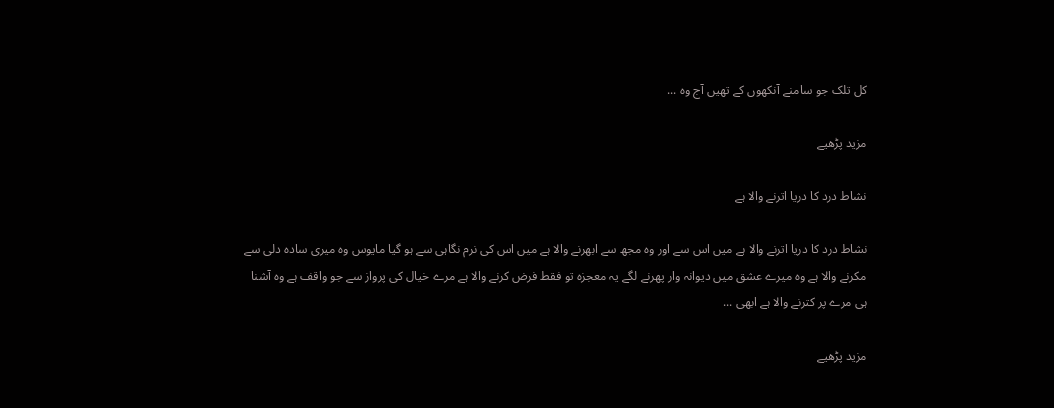کل تلک جو سامنے آنکھوں کے تھیں آج وہ ...

مزید پڑھیے

نشاط درد کا دریا اترنے والا ہے

نشاط درد کا دریا اترنے والا ہے میں اس سے اور وہ مجھ سے ابھرنے والا ہے میں اس کی نرم نگاہی سے ہو گیا مایوس وہ میری سادہ دلی سے مکرنے والا ہے وہ میرے عشق میں دیوانہ وار پھرنے لگے یہ معجزہ تو فقط فرض کرنے والا ہے مرے خیال کی پرواز سے جو واقف ہے وہ آشنا ہی مرے پر کترنے والا ہے ابھی ...

مزید پڑھیے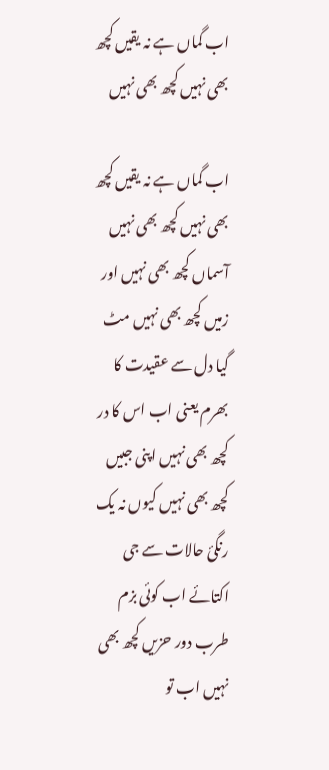اب گماں ہے نہ یقیں کچھ بھی نہیں کچھ بھی نہیں

اب گماں ہے نہ یقیں کچھ بھی نہیں کچھ بھی نہیں آسماں کچھ بھی نہیں اور زمیں کچھ بھی نہیں مٹ گیا دل سے عقیدت کا بھرم یعنی اب اس کا در کچھ بھی نہیں اپنی جبیں کچھ بھی نہیں کیوں نہ یک رنگئ حالات سے جی اکتائے اب کوئی بزم طرب دور حزیں کچھ بھی نہیں اب تو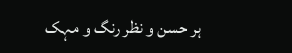ہر حسن و نظر رنگ و مہک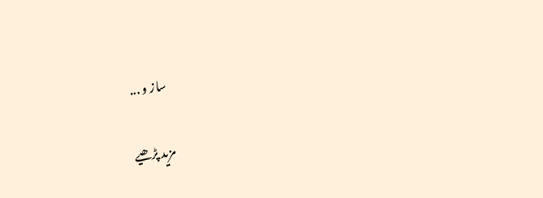ساز و ...

مزید پڑھیے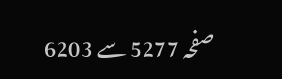صفحہ 5277 سے 6203